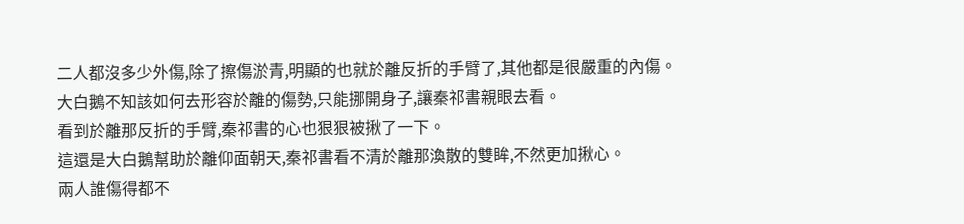二人都沒多少外傷,除了擦傷淤青,明顯的也就於離反折的手臂了,其他都是很嚴重的內傷。
大白鵝不知該如何去形容於離的傷勢,只能挪開身子,讓秦祁書親眼去看。
看到於離那反折的手臂,秦祁書的心也狠狠被揪了一下。
這還是大白鵝幫助於離仰面朝天,秦祁書看不清於離那渙散的雙眸,不然更加揪心。
兩人誰傷得都不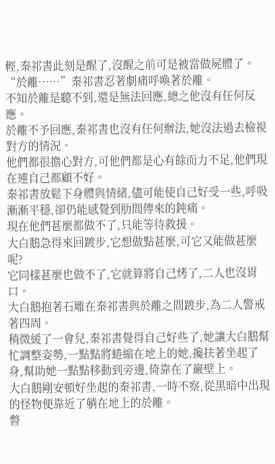輕,秦祁書此刻是醒了,沒醒之前可是被當做屍體了。
“於離……”秦祁書忍著劇痛呼喚著於離。
不知於離是聽不到,還是無法回應,總之他沒有任何反應。
於離不予回應,秦祁書也沒有任何辦法,她沒法過去檢視對方的情況。
他們都很擔心對方,可他們都是心有餘而力不足,他們現在連自己都顧不好。
秦祁書放鬆下身體與情緒,儘可能使自己好受一些,呼吸漸漸平穩,卻仍能感覺到肋間傳來的鈍痛。
現在他們甚麼都做不了,只能等待救援。
大白鵝急得來回踱步,它想做點甚麼,可它又能做甚麼呢?
它同樣甚麼也做不了,它就算將自己烤了,二人也沒胃口。
大白鵝抱著石雕在秦祁書與於離之間踱步,為二人警戒著四周。
稍微緩了一會兒,秦祁書覺得自己好些了,她讓大白鵝幫忙調整姿勢,一點點將蜷縮在地上的她,攙扶著坐起了身,幫助她一點點移動到旁邊,倚靠在了巖壁上。
大白鵝剛安頓好坐起的秦祁書,一時不察,從黑暗中出現的怪物便靠近了躺在地上的於離。
瞥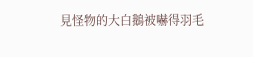見怪物的大白鵝被嚇得羽毛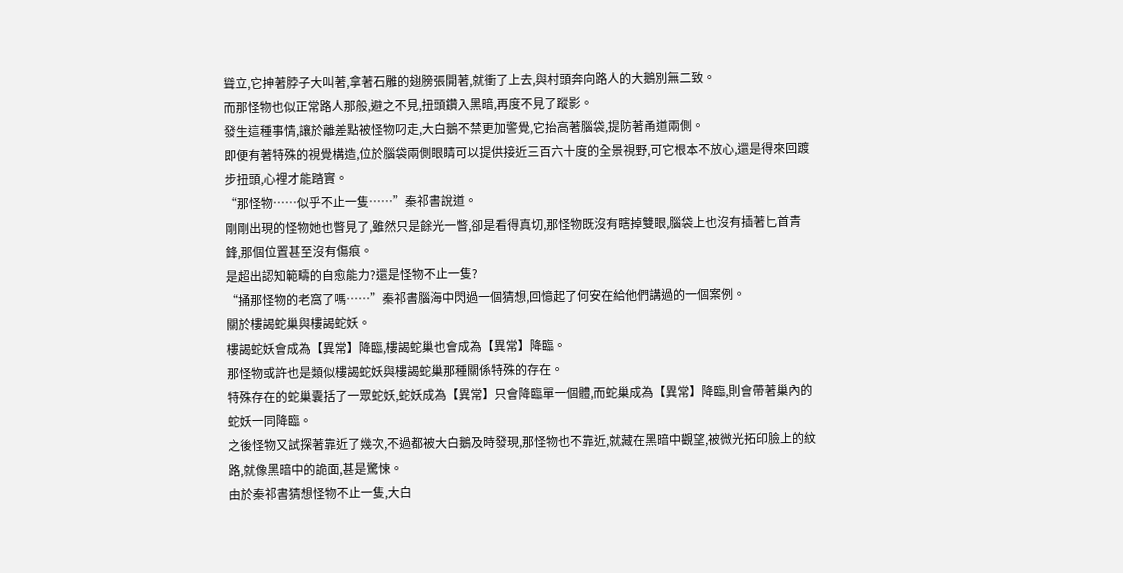聳立,它抻著脖子大叫著,拿著石雕的翅膀張開著,就衝了上去,與村頭奔向路人的大鵝別無二致。
而那怪物也似正常路人那般,避之不見,扭頭鑽入黑暗,再度不見了蹤影。
發生這種事情,讓於離差點被怪物叼走,大白鵝不禁更加警覺,它抬高著腦袋,提防著甬道兩側。
即便有著特殊的視覺構造,位於腦袋兩側眼睛可以提供接近三百六十度的全景視野,可它根本不放心,還是得來回踱步扭頭,心裡才能踏實。
“那怪物……似乎不止一隻……”秦祁書說道。
剛剛出現的怪物她也瞥見了,雖然只是餘光一瞥,卻是看得真切,那怪物既沒有瞎掉雙眼,腦袋上也沒有插著匕首青鋒,那個位置甚至沒有傷痕。
是超出認知範疇的自愈能力?還是怪物不止一隻?
“捅那怪物的老窩了嗎……”秦祁書腦海中閃過一個猜想,回憶起了何安在給他們講過的一個案例。
關於樓謁蛇巢與樓謁蛇妖。
樓謁蛇妖會成為【異常】降臨,樓謁蛇巢也會成為【異常】降臨。
那怪物或許也是類似樓謁蛇妖與樓謁蛇巢那種關係特殊的存在。
特殊存在的蛇巢囊括了一眾蛇妖,蛇妖成為【異常】只會降臨單一個體,而蛇巢成為【異常】降臨,則會帶著巢內的蛇妖一同降臨。
之後怪物又試探著靠近了幾次,不過都被大白鵝及時發現,那怪物也不靠近,就藏在黑暗中觀望,被微光拓印臉上的紋路,就像黑暗中的詭面,甚是驚悚。
由於秦祁書猜想怪物不止一隻,大白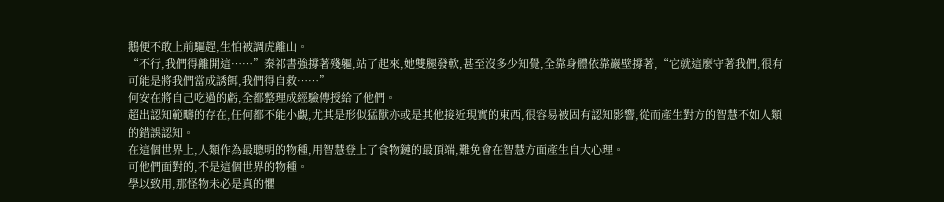鵝便不敢上前驅趕,生怕被調虎離山。
“不行,我們得離開這……”秦祁書強撐著殘軀,站了起來,她雙腿發軟,甚至沒多少知覺,全靠身體依靠巖壁撐著,“它就這麼守著我們,很有可能是將我們當成誘餌,我們得自救……”
何安在將自己吃過的虧,全都整理成經驗傳授給了他們。
超出認知範疇的存在,任何都不能小覷,尤其是形似猛獸亦或是其他接近現實的東西,很容易被固有認知影響,從而產生對方的智慧不如人類的錯誤認知。
在這個世界上,人類作為最聰明的物種,用智慧登上了食物鏈的最頂端,難免會在智慧方面產生自大心理。
可他們面對的,不是這個世界的物種。
學以致用,那怪物未必是真的懼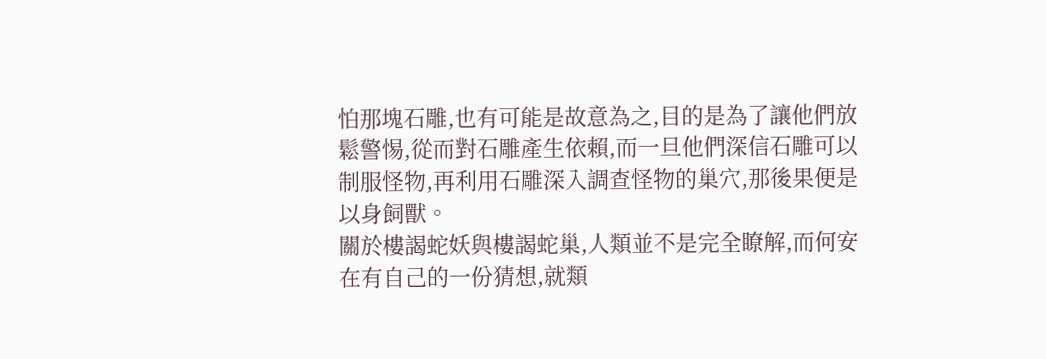怕那塊石雕,也有可能是故意為之,目的是為了讓他們放鬆警惕,從而對石雕產生依賴,而一旦他們深信石雕可以制服怪物,再利用石雕深入調查怪物的巢穴,那後果便是以身飼獸。
關於樓謁蛇妖與樓謁蛇巢,人類並不是完全瞭解,而何安在有自己的一份猜想,就類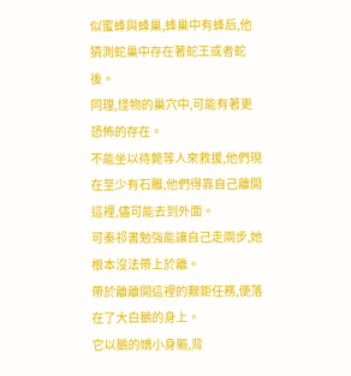似蜜蜂與蜂巢,蜂巢中有蜂后,他猜測蛇巢中存在著蛇王或者蛇後。
同理,怪物的巢穴中,可能有著更恐怖的存在。
不能坐以待斃等人來救援,他們現在至少有石雕,他們得靠自己離開這裡,儘可能去到外面。
可秦祁書勉強能讓自己走兩步,她根本沒法帶上於離。
帶於離離開這裡的艱鉅任務,便落在了大白鵝的身上。
它以鵝的嬌小身軀,背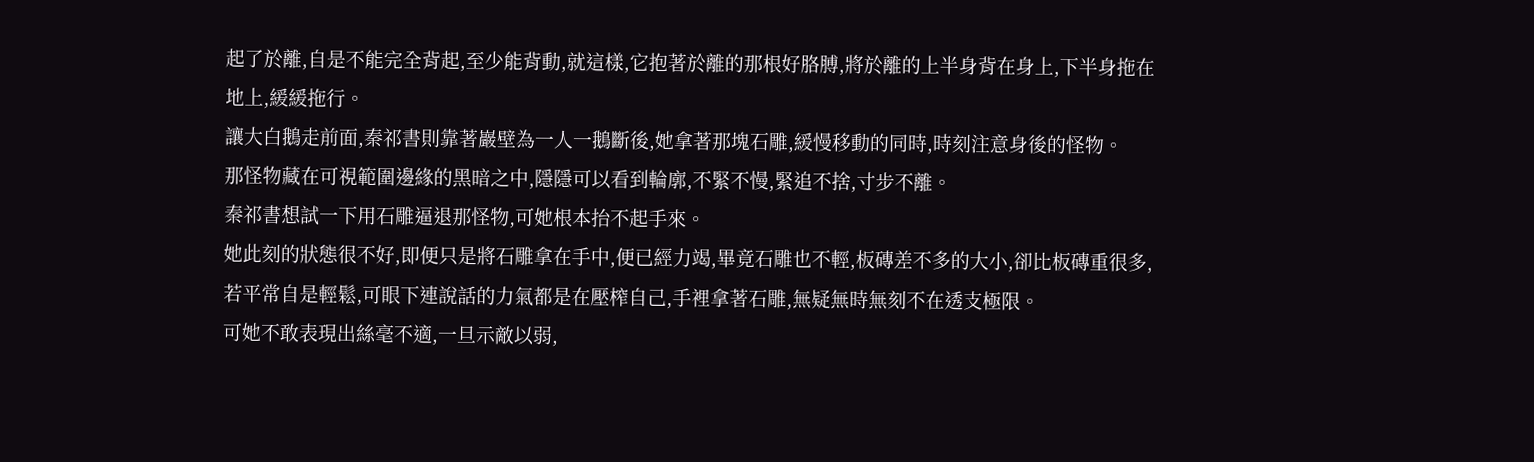起了於離,自是不能完全背起,至少能背動,就這樣,它抱著於離的那根好胳膊,將於離的上半身背在身上,下半身拖在地上,緩緩拖行。
讓大白鵝走前面,秦祁書則靠著巖壁為一人一鵝斷後,她拿著那塊石雕,緩慢移動的同時,時刻注意身後的怪物。
那怪物藏在可視範圍邊緣的黑暗之中,隱隱可以看到輪廓,不緊不慢,緊追不捨,寸步不離。
秦祁書想試一下用石雕逼退那怪物,可她根本抬不起手來。
她此刻的狀態很不好,即便只是將石雕拿在手中,便已經力竭,畢竟石雕也不輕,板磚差不多的大小,卻比板磚重很多,若平常自是輕鬆,可眼下連說話的力氣都是在壓榨自己,手裡拿著石雕,無疑無時無刻不在透支極限。
可她不敢表現出絲毫不適,一旦示敵以弱,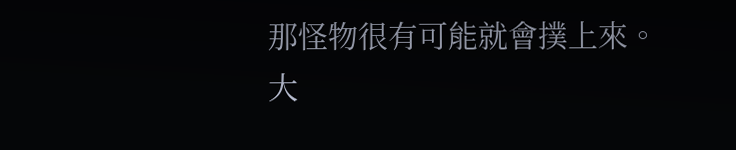那怪物很有可能就會撲上來。
大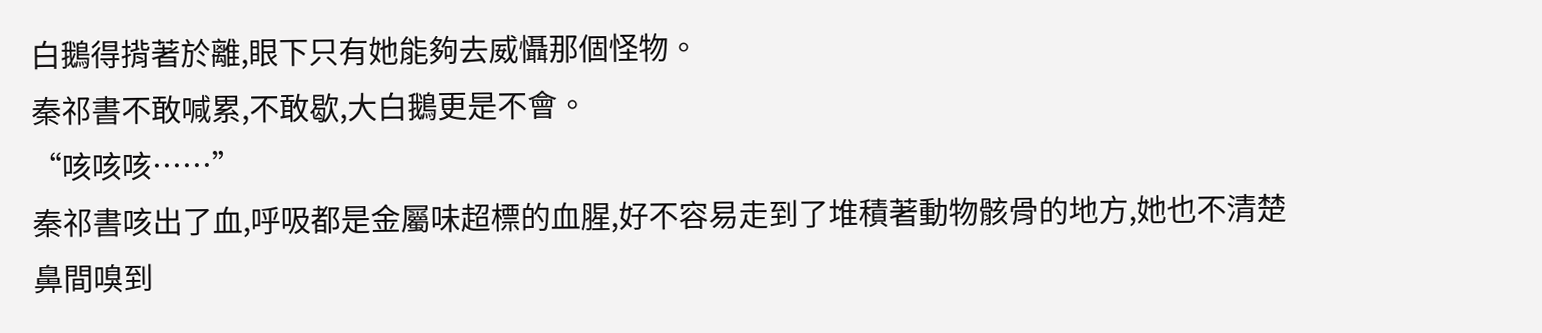白鵝得揹著於離,眼下只有她能夠去威懾那個怪物。
秦祁書不敢喊累,不敢歇,大白鵝更是不會。
“咳咳咳……”
秦祁書咳出了血,呼吸都是金屬味超標的血腥,好不容易走到了堆積著動物骸骨的地方,她也不清楚鼻間嗅到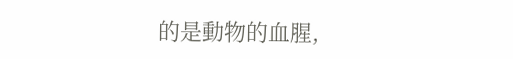的是動物的血腥,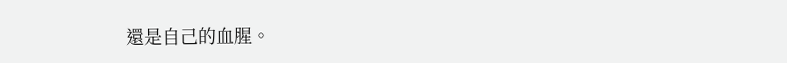還是自己的血腥。